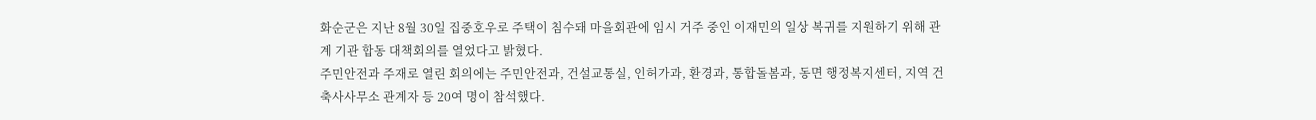화순군은 지난 8월 30일 집중호우로 주택이 침수돼 마을회관에 임시 거주 중인 이재민의 일상 복귀를 지원하기 위해 관계 기관 합동 대책회의를 열었다고 밝혔다.
주민안전과 주재로 열린 회의에는 주민안전과, 건설교통실, 인허가과, 환경과, 통합돌봄과, 동면 행정복지센터, 지역 건축사사무소 관계자 등 20여 명이 참석했다.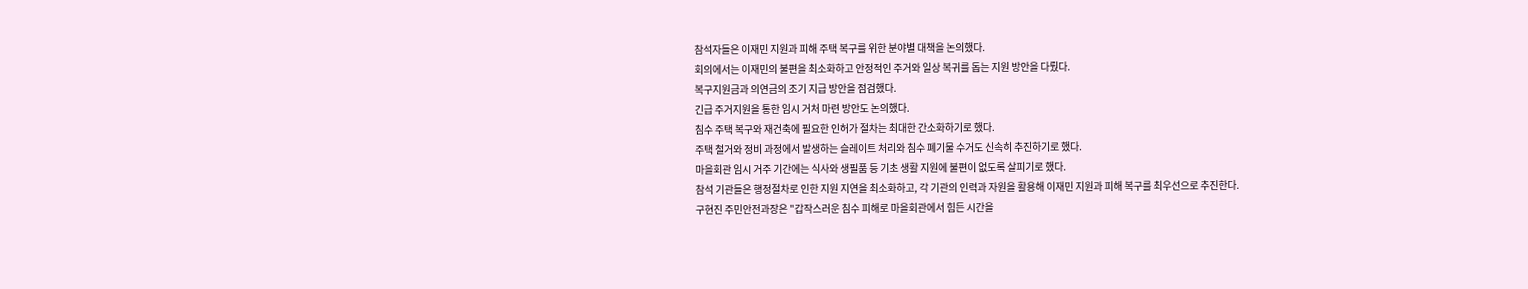참석자들은 이재민 지원과 피해 주택 복구를 위한 분야별 대책을 논의했다.
회의에서는 이재민의 불편을 최소화하고 안정적인 주거와 일상 복귀를 돕는 지원 방안을 다뤘다.
복구지원금과 의연금의 조기 지급 방안을 점검했다.
긴급 주거지원을 통한 임시 거처 마련 방안도 논의했다.
침수 주택 복구와 재건축에 필요한 인허가 절차는 최대한 간소화하기로 했다.
주택 철거와 정비 과정에서 발생하는 슬레이트 처리와 침수 폐기물 수거도 신속히 추진하기로 했다.
마을회관 임시 거주 기간에는 식사와 생필품 등 기초 생활 지원에 불편이 없도록 살피기로 했다.
참석 기관들은 행정절차로 인한 지원 지연을 최소화하고, 각 기관의 인력과 자원을 활용해 이재민 지원과 피해 복구를 최우선으로 추진한다.
구현진 주민안전과장은 "갑작스러운 침수 피해로 마을회관에서 힘든 시간을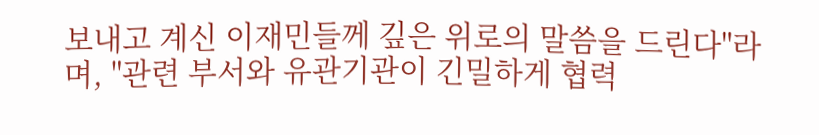보내고 계신 이재민들께 깊은 위로의 말씀을 드린다"라며, "관련 부서와 유관기관이 긴밀하게 협력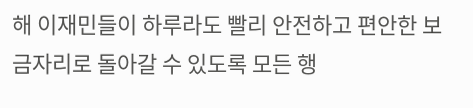해 이재민들이 하루라도 빨리 안전하고 편안한 보금자리로 돌아갈 수 있도록 모든 행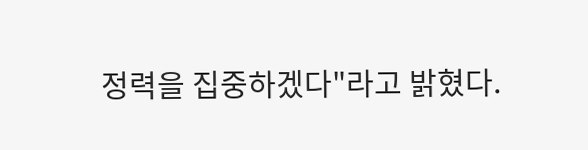정력을 집중하겠다"라고 밝혔다.